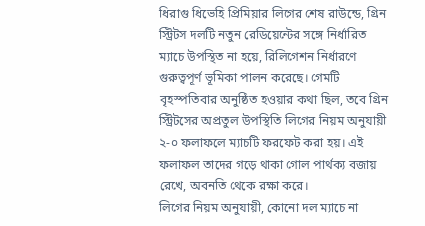ধিরাগু ধিভেহি প্রিমিয়ার লিগের শেষ রাউন্ডে, গ্রিন স্ট্রিটস দলটি নতুন রেডিয়েন্টের সঙ্গে নির্ধারিত ম্যাচে উপস্থিত না হয়ে, রিলিগেশন নির্ধারণে গুরুত্বপূর্ণ ভূমিকা পালন করেছে। গেমটি বৃহস্পতিবার অনুষ্ঠিত হওয়ার কথা ছিল, তবে গ্রিন স্ট্রিটসের অপ্রতুল উপস্থিতি লিগের নিয়ম অনুযায়ী ২-০ ফলাফলে ম্যাচটি ফরফেট করা হয়। এই ফলাফল তাদের গড়ে থাকা গোল পার্থক্য বজায় রেখে, অবনতি থেকে রক্ষা করে।
লিগের নিয়ম অনুযায়ী, কোনো দল ম্যাচে না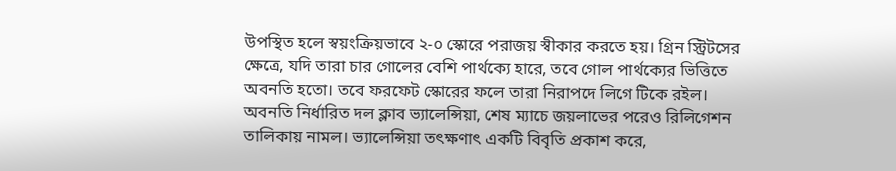উপস্থিত হলে স্বয়ংক্রিয়ভাবে ২-০ স্কোরে পরাজয় স্বীকার করতে হয়। গ্রিন স্ট্রিটসের ক্ষেত্রে, যদি তারা চার গোলের বেশি পার্থক্যে হারে, তবে গোল পার্থক্যের ভিত্তিতে অবনতি হতো। তবে ফরফেট স্কোরের ফলে তারা নিরাপদে লিগে টিকে রইল।
অবনতি নির্ধারিত দল ক্লাব ভ্যালেন্সিয়া, শেষ ম্যাচে জয়লাভের পরেও রিলিগেশন তালিকায় নামল। ভ্যালেন্সিয়া তৎক্ষণাৎ একটি বিবৃতি প্রকাশ করে,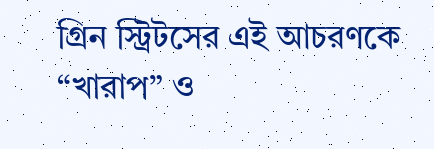গ্রিন স্ট্রিটসের এই আচরণকে “খারাপ” ও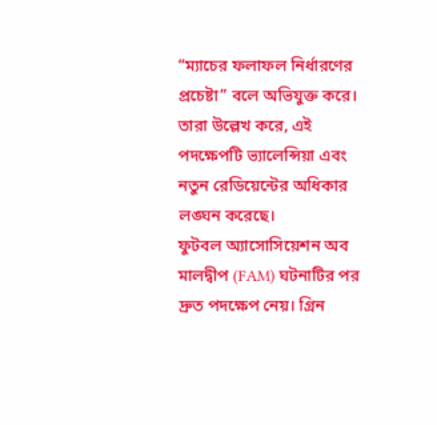“ম্যাচের ফলাফল নির্ধারণের প্রচেষ্টা” বলে অভিযুক্ত করে। তারা উল্লেখ করে, এই পদক্ষেপটি ভ্যালেন্সিয়া এবং নতুন রেডিয়েন্টের অধিকার লঙ্ঘন করেছে।
ফুটবল অ্যাসোসিয়েশন অব মালদ্বীপ (FAM) ঘটনাটির পর দ্রুত পদক্ষেপ নেয়। গ্রিন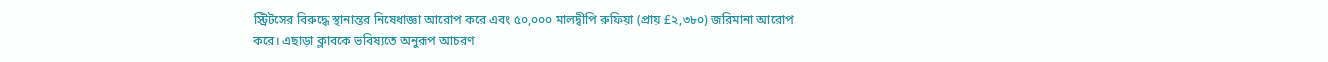স্ট্রিটসের বিরুদ্ধে স্থানান্তর নিষেধাজ্ঞা আরোপ করে এবং ৫০,০০০ মালদ্বীপি রুফিয়া (প্রায় £২,৩৮০) জরিমানা আরোপ করে। এছাড়া ক্লাবকে ভবিষ্যতে অনুরূপ আচরণ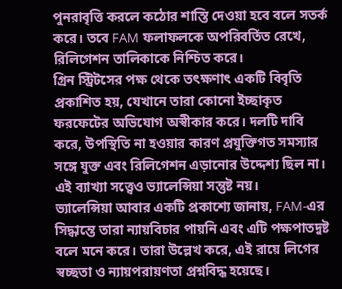পুনরাবৃত্তি করলে কঠোর শাস্তি দেওয়া হবে বলে সতর্ক করে। তবে FAM ফলাফলকে অপরিবর্তিত রেখে, রিলিগেশন তালিকাকে নিশ্চিত করে।
গ্রিন স্ট্রিটসের পক্ষ থেকে তৎক্ষণাৎ একটি বিবৃতি প্রকাশিত হয়, যেখানে তারা কোনো ইচ্ছাকৃত ফরফেটের অভিযোগ অস্বীকার করে। দলটি দাবি করে, উপস্থিতি না হওয়ার কারণ প্রযুক্তিগত সমস্যার সঙ্গে যুক্ত এবং রিলিগেশন এড়ানোর উদ্দেশ্য ছিল না। এই ব্যাখ্যা সত্ত্বেও ভ্যালেন্সিয়া সন্তুষ্ট নয়।
ভ্যালেন্সিয়া আবার একটি প্রকাশ্যে জানায়, FAM-এর সিদ্ধান্তে তারা ন্যায়বিচার পায়নি এবং এটি পক্ষপাতদুষ্ট বলে মনে করে। তারা উল্লেখ করে, এই রায়ে লিগের স্বচ্ছতা ও ন্যায়পরায়ণতা প্রশ্নবিদ্ধ হয়েছে।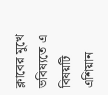ক্লাবের মুখে ভবিষ্যতে এ বিষয়টি এশিয়ান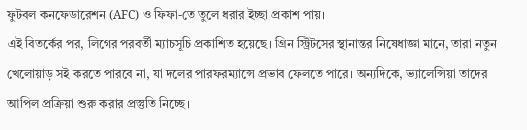ফুটবল কনফেডারেশন (AFC) ও ফিফা-তে তুলে ধরার ইচ্ছা প্রকাশ পায়।
এই বিতর্কের পর, লিগের পরবর্তী ম্যাচসূচি প্রকাশিত হয়েছে। গ্রিন স্ট্রিটসের স্থানান্তর নিষেধাজ্ঞা মানে, তারা নতুন খেলোয়াড় সই করতে পারবে না, যা দলের পারফরম্যান্সে প্রভাব ফেলতে পারে। অন্যদিকে, ভ্যালেন্সিয়া তাদের আপিল প্রক্রিয়া শুরু করার প্রস্তুতি নিচ্ছে।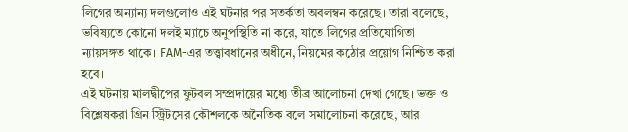লিগের অন্যান্য দলগুলোও এই ঘটনার পর সতর্কতা অবলম্বন করেছে। তারা বলেছে, ভবিষ্যতে কোনো দলই ম্যাচে অনুপস্থিতি না করে, যাতে লিগের প্রতিযোগিতা ন্যায়সঙ্গত থাকে। FAM-এর তত্ত্বাবধানের অধীনে, নিয়মের কঠোর প্রয়োগ নিশ্চিত করা হবে।
এই ঘটনায় মালদ্বীপের ফুটবল সম্প্রদায়ের মধ্যে তীব্র আলোচনা দেখা গেছে। ভক্ত ও বিশ্লেষকরা গ্রিন স্ট্রিটসের কৌশলকে অনৈতিক বলে সমালোচনা করেছে, আর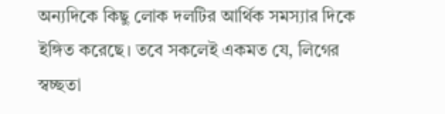অন্যদিকে কিছু লোক দলটির আর্থিক সমস্যার দিকে ইঙ্গিত করেছে। তবে সকলেই একমত যে, লিগের স্বচ্ছতা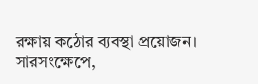রক্ষায় কঠোর ব্যবস্থা প্রয়োজন।
সারসংক্ষেপে,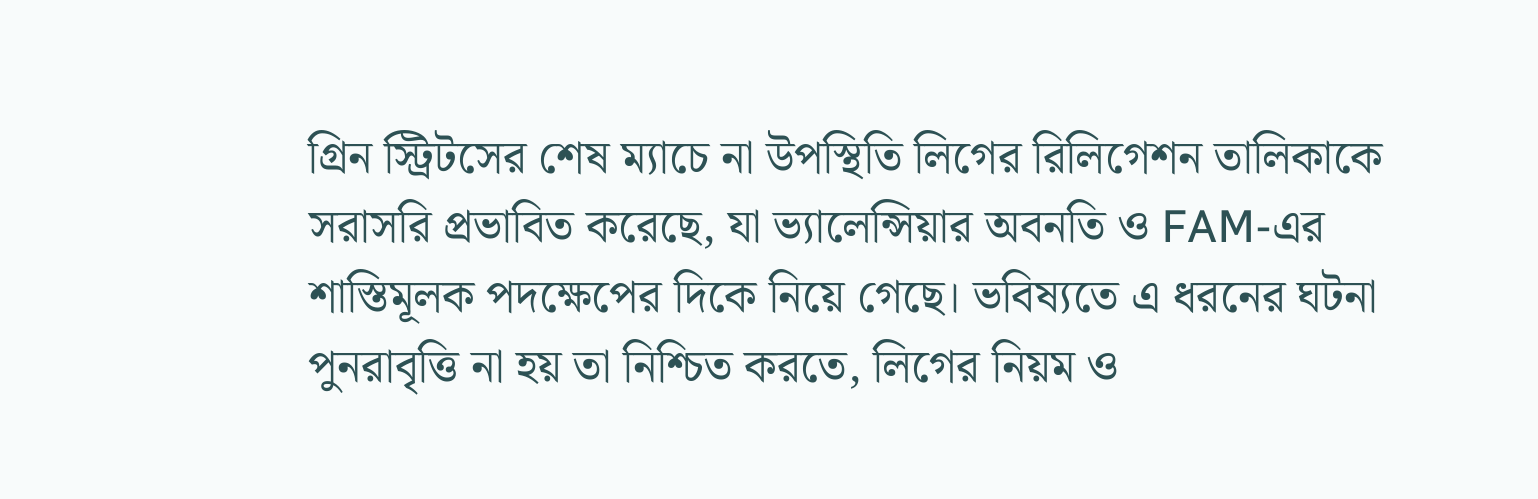গ্রিন স্ট্রিটসের শেষ ম্যাচে না উপস্থিতি লিগের রিলিগেশন তালিকাকে সরাসরি প্রভাবিত করেছে, যা ভ্যালেন্সিয়ার অবনতি ও FAM-এর শাস্তিমূলক পদক্ষেপের দিকে নিয়ে গেছে। ভবিষ্যতে এ ধরনের ঘটনা পুনরাবৃত্তি না হয় তা নিশ্চিত করতে, লিগের নিয়ম ও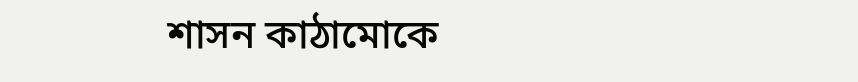শাসন কাঠামোকে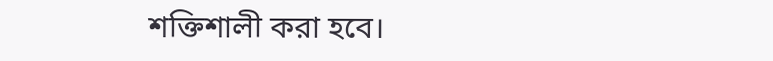শক্তিশালী করা হবে।